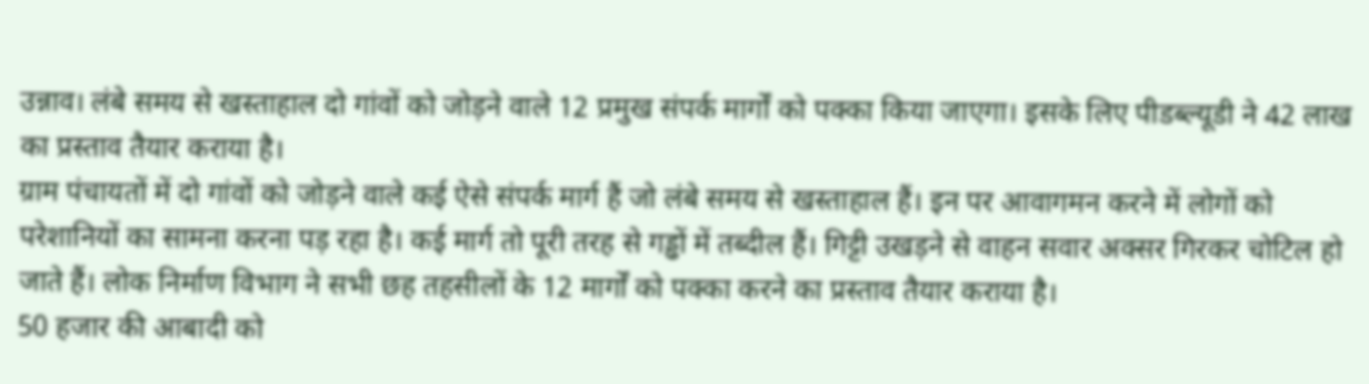उन्नाव। लंबे समय से खस्ताहाल दो गांवों को जोड़ने वाले 12 प्रमुख संपर्क मार्गों को पक्का किया जाएगा। इसके लिए पीडब्ल्यूडी ने 42 लाख का प्रस्ताव तैयार कराया है।
ग्राम पंचायतों में दो गांवों को जोड़ने वाले कई ऐसे संपर्क मार्ग हैं जो लंबे समय से खस्ताहाल हैं। इन पर आवागमन करने में लोगों को परेशानियों का सामना करना पड़ रहा है। कई मार्ग तो पूरी तरह से गड्ढों में तब्दील हैं। गिट्टी उखड़ने से वाहन सवार अक्सर गिरकर चोटिल हो जाते हैं। लोक निर्माण विभाग ने सभी छह तहसीलों के 12 मार्गों को पक्का करने का प्रस्ताव तैयार कराया है।
50 हजार की आबादी को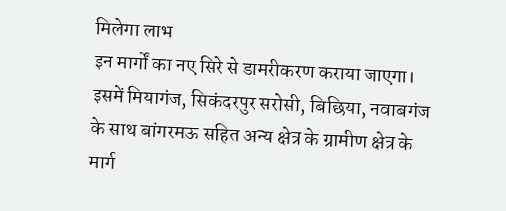मिलेगा लाभ
इन मार्गों का नए सिरे से डामरीकरण कराया जाएगा। इसमें मियागंज, सिकंदरपुर सरोसी, बिछिया, नवाबगंज के साथ बांगरमऊ सहित अन्य क्षेत्र के ग्रामीण क्षेत्र के मार्ग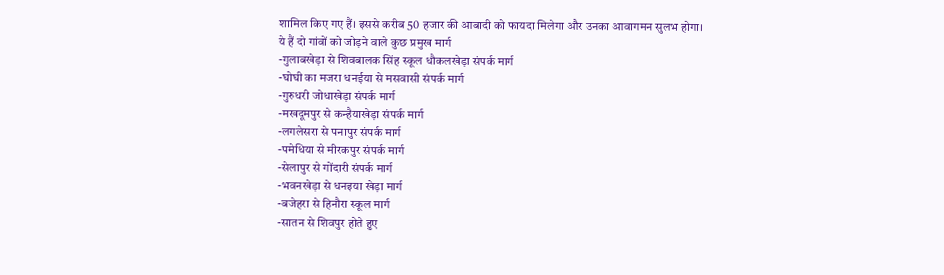शामिल किए गए हैं। इससे करीब 50 हजार की आबादी को फायदा मिलेगा और उनका आवागमन सुलभ होगा।
ये हैं दो गांवों को जोड़ने वाले कुछ प्रमुख मार्ग
-गुलाबखेड़ा से शिवबालक सिंह स्कूल धौकलखेड़ा संपर्क मार्ग
-घोघी का मजरा धनईया से मसवासी संपर्क मार्ग
-गुरुधरी जोधाखेड़ा संपर्क मार्ग
-मखदूमपुर से कन्हैयाखेड़ा संपर्क मार्ग
-लगलेसरा से पनापुर संपर्क मार्ग
-पमेधिया से मीरकपुर संपर्क मार्ग
-सेलापुर से गोंदारी संपर्क मार्ग
-भवनखेड़ा से धनइया खेड़ा मार्ग
-बजेहरा से हिनौरा स्कूल मार्ग
-सातन से शिवपुर होते हुए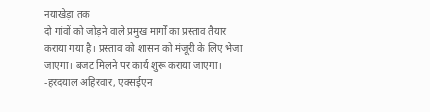नयाखेड़ा तक
दो गांवों को जोड़ने वाले प्रमुख मार्गों का प्रस्ताव तैयार कराया गया है। प्रस्ताव को शासन को मंजूरी के लिए भेजा जाएगा। बजट मिलने पर कार्य शुरू कराया जाएगा। -हरदयाल अहिरवार, एक्सईएन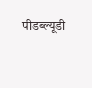पीडब्ल्यूडी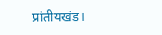प्रांतीयखंड।